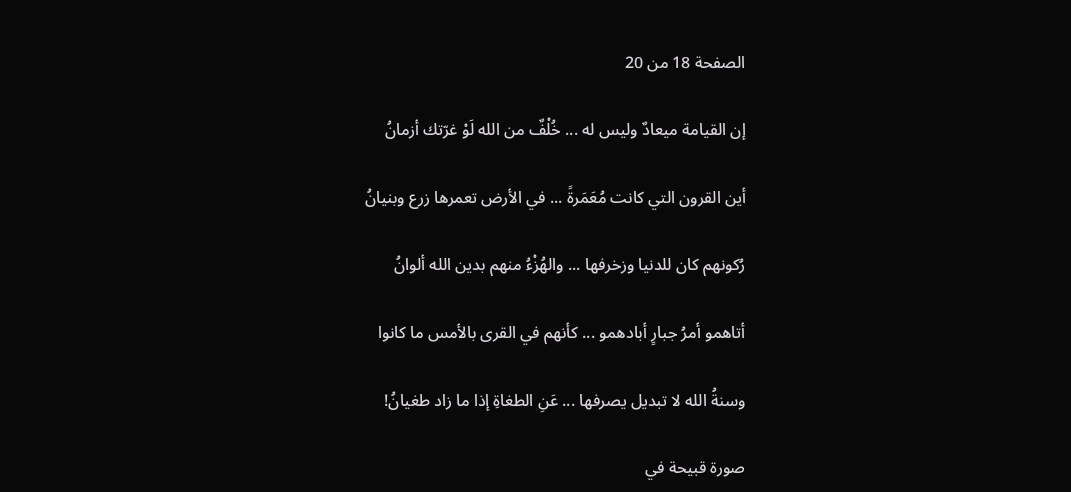الصفحة 18 من 20

إن القيامة ميعادٌ وليس له ... خُلْفٌ من الله لَوْ غرّتك أزمانُ

أين القرون التي كانت مُعَمَرةً ... في الأرض تعمرها زرع وبنيانُ

رُكونهم كان للدنيا وزخرفها ... والهُزْءُ منهم بدين الله ألوانُ

أتاهمو أمرُ جبارٍ أبادهمو ... كأنهم في القرى بالأمس ما كانوا

وسنةُ الله لا تبديل يصرفها ... عَنِ الطغاةِ إذا ما زاد طغيانُ!

صورة قبيحة في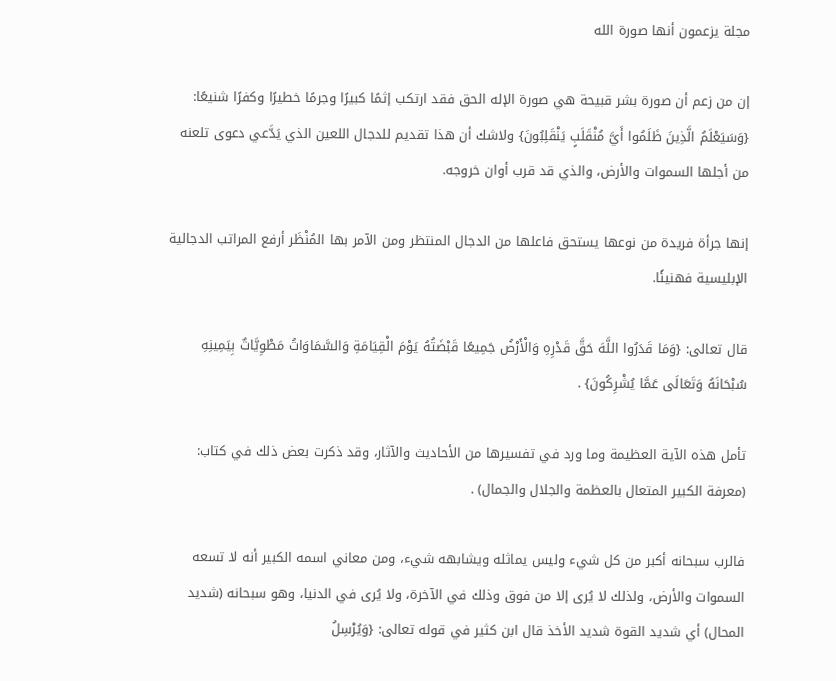مجلة يزعمون أنها صورة الله

إن من زعم أن صورة بشر قبيحة هي صورة الإله الحق فقد ارتكب إثمًا كبيرًا وجرمًا خطيرًا وكفرًا شنيعًا: {وَسَيَعْلَمُ الَّذِينَ ظَلَمُوا أَيَّ مُنْقَلَبٍ يَنْقَلِبُونَ} ولاشك أن هذا تقديم للدجال اللعين الذي يَدَّعي دعوى تلعنه من أجلها السموات والأرض، والذي قد قرب أوان خروجه.

إنها جرأة فريدة من نوعها يستحق فاعلها من الدجال المنتظر ومن الآمر بها المُنْظَر أرفع المراتب الدجالية الإبليسية فهنيئًا.

قال تعالى: {وَمَا قَدَرُوا اللَّهَ حَقَّ قَدْرِهِ وَالْأَرْضُ جَمِيعًا قَبْضَتُهُ يَوْمَ الْقِيَامَةِ وَالسَّمَاوَاتُ مَطْوِيَّاتٌ بِيَمِينِهِ سُبْحَانَهُ وَتَعَالَى عَمَّا يُشْرِكُونَ} .

تأمل هذه الآية العظيمة وما ورد في تفسيرها من الأحاديث والآثار، وقد ذكرت بعض ذلك في كتاب: (معرفة الكبير المتعال بالعظمة والجلال والجمال) .

فالرب سبحانه أكبر من كل شيء وليس يماثله ويشابهه شيء، ومن معاني اسمه الكبير أنه لا تسعه السموات والأرض، ولذلك لا يُرى إلا من فوق وذلك في الآخرة، ولا يُرى في الدنيا، وهو سبحانه (شديد المحال) أي شديد القوة شديد الأخذ قال ابن كثير في قوله تعالى: {وَيُرْسِلُ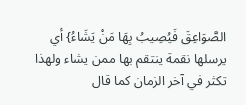الصَّوَاعِقَ فَيُصِيبُ بِهَا مَنْ يَشَاءُ} أي يرسلها نقمة ينتقم بها ممن يشاء ولهذا تكثر في آخر الزمان كما قال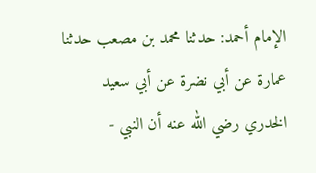الإمام أحمد: حدثنا محمد بن مصعب حدثنا عمارة عن أبي نضرة عن أبي سعيد الخدري رضي الله عنه أن النبي -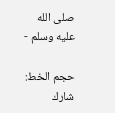صلى الله عليه وسلم -

حجم الخط:
شارك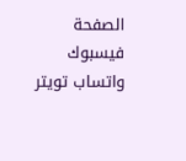الصفحة
فيسبوك واتساب تويتر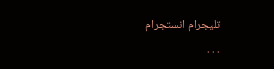تليجرام انستجرام
. . .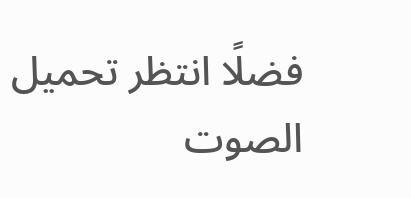فضلًا انتظر تحميل الصوت